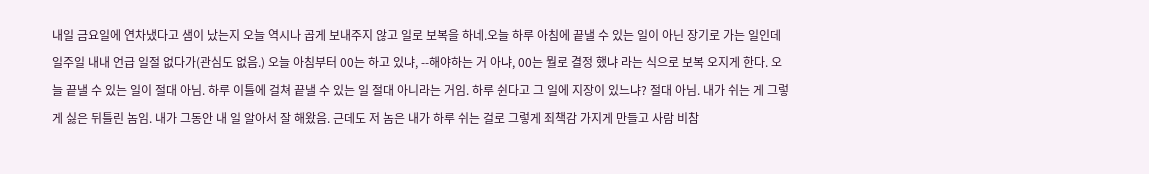내일 금요일에 연차냈다고 샘이 났는지 오늘 역시나 곱게 보내주지 않고 일로 보복을 하네.오늘 하루 아침에 끝낼 수 있는 일이 아닌 장기로 가는 일인데 일주일 내내 언급 일절 없다가(관심도 없음.) 오늘 아침부터 00는 하고 있냐, --해야하는 거 아냐, 00는 뭘로 결정 했냐 라는 식으로 보복 오지게 한다. 오늘 끝낼 수 있는 일이 절대 아님. 하루 이틀에 걸쳐 끝낼 수 있는 일 절대 아니라는 거임. 하루 쉰다고 그 일에 지장이 있느냐? 절대 아님. 내가 쉬는 게 그렇게 싫은 뒤틀린 놈임. 내가 그동안 내 일 알아서 잘 해왔음. 근데도 저 놈은 내가 하루 쉬는 걸로 그렇게 죄책감 가지게 만들고 사람 비참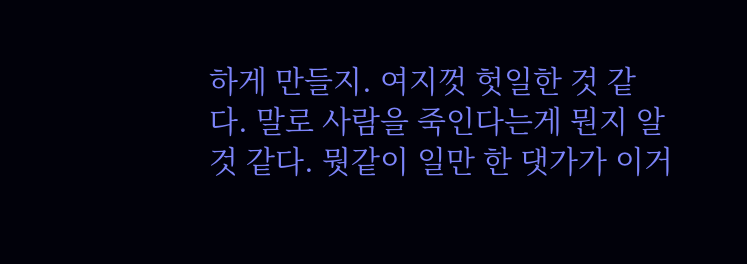하게 만들지. 여지껏 헛일한 것 같다. 말로 사람을 죽인다는게 뭔지 알 것 같다. 뭣같이 일만 한 댓가가 이거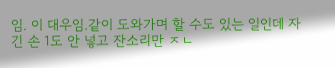임. 이 대우임.같이 도와가며 할 수도 있는 일인데 자긴 손 1도 안 넣고 잔소리만 ㅈㄴ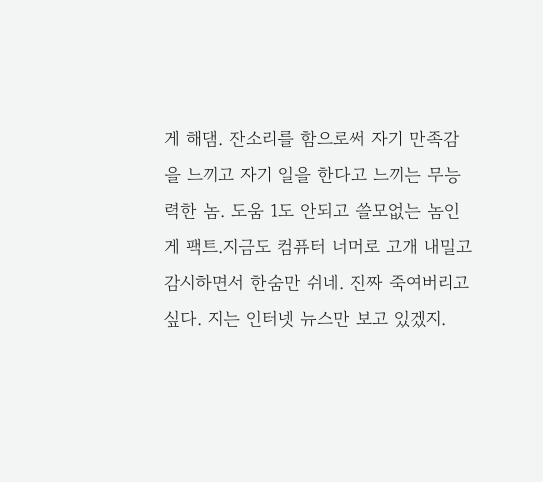게 해댐. 잔소리를 함으로써 자기 만족감을 느끼고 자기 일을 한다고 느끼는 무능력한 놈. 도움 1도 안되고 쓸모없는 놈인게 팩트.지금도 컴퓨터 너머로 고개 내밀고 감시하면서 한숨만 쉬네. 진짜 죽여버리고 싶다. 지는 인터넷 뉴스만 보고 있겠지.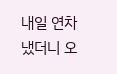내일 연차냈더니 오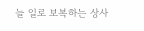늘 일로 보복하는 상사